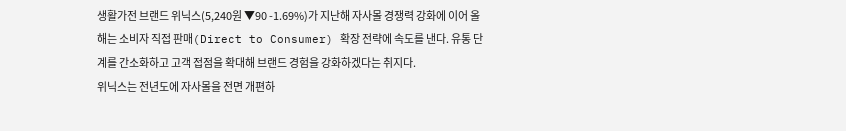생활가전 브랜드 위닉스(5,240원 ▼90 -1.69%)가 지난해 자사몰 경쟁력 강화에 이어 올해는 소비자 직접 판매(Direct to Consumer) 확장 전략에 속도를 낸다. 유통 단계를 간소화하고 고객 접점을 확대해 브랜드 경험을 강화하겠다는 취지다.
위닉스는 전년도에 자사몰을 전면 개편하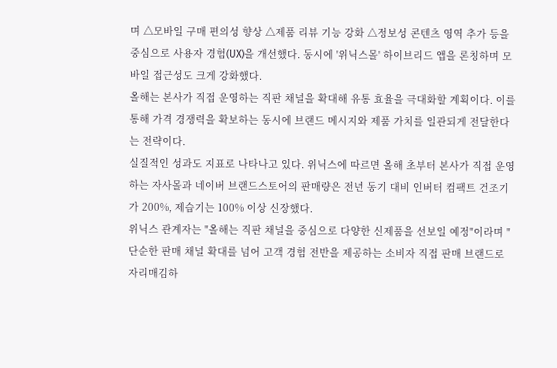며 △모바일 구매 편의성 향상 △제품 리뷰 기능 강화 △정보성 콘텐츠 영역 추가 등을 중심으로 사용자 경험(UX)을 개선했다. 동시에 '위닉스몰' 하이브리드 앱을 론칭하며 모바일 접근성도 크게 강화했다.
올해는 본사가 직접 운영하는 직판 채널을 확대해 유통 효율을 극대화할 계획이다. 이를 통해 가격 경쟁력을 확보하는 동시에 브랜드 메시지와 제품 가치를 일관되게 전달한다는 전략이다.
실질적인 성과도 지표로 나타나고 있다. 위닉스에 따르면 올해 초부터 본사가 직접 운영하는 자사몰과 네이버 브랜드스토어의 판매량은 전년 동기 대비 인버터 컴팩트 건조기가 200%, 제습기는 100% 이상 신장했다.
위닉스 관계자는 "올해는 직판 채널을 중심으로 다양한 신제품을 선보일 예정"이라며 "단순한 판매 채널 확대를 넘어 고객 경험 전반을 제공하는 소비자 직접 판매 브랜드로 자리매김하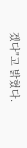겠다"고 밝혔다.